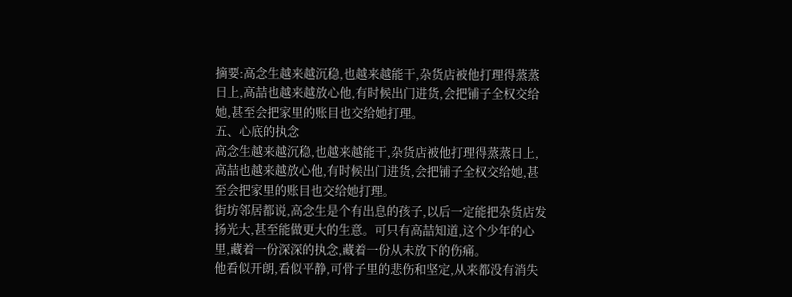摘要:高念生越来越沉稳,也越来越能干,杂货店被他打理得蒸蒸日上,高喆也越来越放心他,有时候出门进货,会把铺子全权交给她,甚至会把家里的账目也交给她打理。
五、心底的执念
高念生越来越沉稳,也越来越能干,杂货店被他打理得蒸蒸日上,高喆也越来越放心他,有时候出门进货,会把铺子全权交给她,甚至会把家里的账目也交给她打理。
街坊邻居都说,高念生是个有出息的孩子,以后一定能把杂货店发扬光大,甚至能做更大的生意。可只有高喆知道,这个少年的心里,藏着一份深深的执念,藏着一份从未放下的伤痛。
他看似开朗,看似平静,可骨子里的悲伤和坚定,从来都没有消失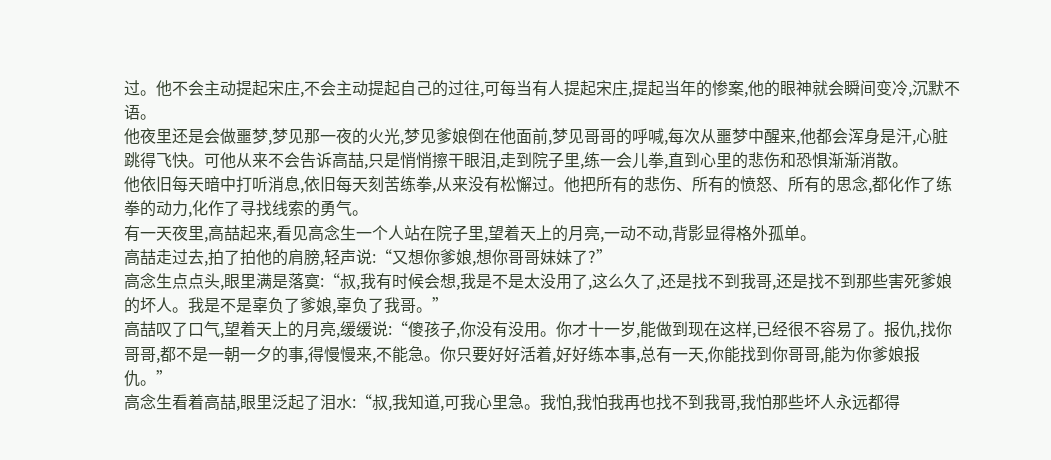过。他不会主动提起宋庄,不会主动提起自己的过往,可每当有人提起宋庄,提起当年的惨案,他的眼神就会瞬间变冷,沉默不语。
他夜里还是会做噩梦,梦见那一夜的火光,梦见爹娘倒在他面前,梦见哥哥的呼喊,每次从噩梦中醒来,他都会浑身是汗,心脏跳得飞快。可他从来不会告诉高喆,只是悄悄擦干眼泪,走到院子里,练一会儿拳,直到心里的悲伤和恐惧渐渐消散。
他依旧每天暗中打听消息,依旧每天刻苦练拳,从来没有松懈过。他把所有的悲伤、所有的愤怒、所有的思念,都化作了练拳的动力,化作了寻找线索的勇气。
有一天夜里,高喆起来,看见高念生一个人站在院子里,望着天上的月亮,一动不动,背影显得格外孤单。
高喆走过去,拍了拍他的肩膀,轻声说:“又想你爹娘,想你哥哥妹妹了?”
高念生点点头,眼里满是落寞:“叔,我有时候会想,我是不是太没用了,这么久了,还是找不到我哥,还是找不到那些害死爹娘的坏人。我是不是辜负了爹娘,辜负了我哥。”
高喆叹了口气,望着天上的月亮,缓缓说:“傻孩子,你没有没用。你才十一岁,能做到现在这样,已经很不容易了。报仇,找你哥哥,都不是一朝一夕的事,得慢慢来,不能急。你只要好好活着,好好练本事,总有一天,你能找到你哥哥,能为你爹娘报仇。”
高念生看着高喆,眼里泛起了泪水:“叔,我知道,可我心里急。我怕,我怕我再也找不到我哥,我怕那些坏人永远都得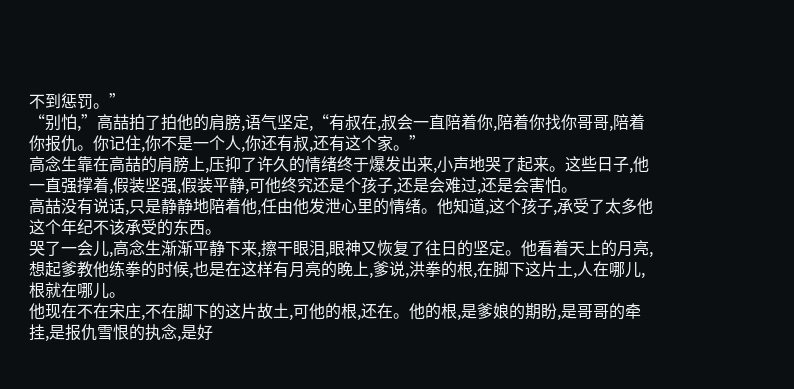不到惩罚。”
“别怕,”高喆拍了拍他的肩膀,语气坚定,“有叔在,叔会一直陪着你,陪着你找你哥哥,陪着你报仇。你记住,你不是一个人,你还有叔,还有这个家。”
高念生靠在高喆的肩膀上,压抑了许久的情绪终于爆发出来,小声地哭了起来。这些日子,他一直强撑着,假装坚强,假装平静,可他终究还是个孩子,还是会难过,还是会害怕。
高喆没有说话,只是静静地陪着他,任由他发泄心里的情绪。他知道,这个孩子,承受了太多他这个年纪不该承受的东西。
哭了一会儿,高念生渐渐平静下来,擦干眼泪,眼神又恢复了往日的坚定。他看着天上的月亮,想起爹教他练拳的时候,也是在这样有月亮的晚上,爹说,洪拳的根,在脚下这片土,人在哪儿,根就在哪儿。
他现在不在宋庄,不在脚下的这片故土,可他的根,还在。他的根,是爹娘的期盼,是哥哥的牵挂,是报仇雪恨的执念,是好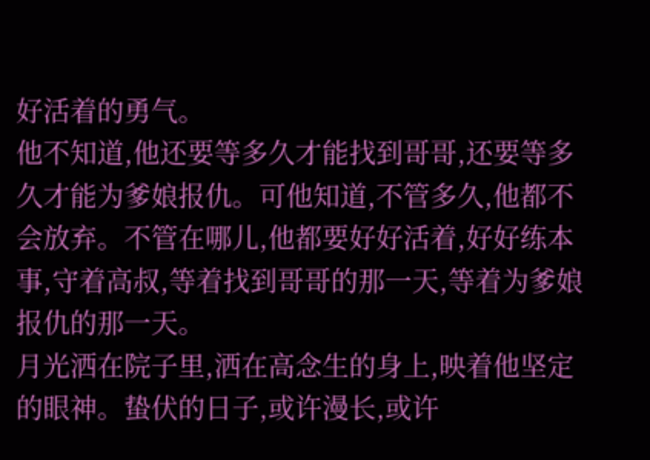好活着的勇气。
他不知道,他还要等多久才能找到哥哥,还要等多久才能为爹娘报仇。可他知道,不管多久,他都不会放弃。不管在哪儿,他都要好好活着,好好练本事,守着高叔,等着找到哥哥的那一天,等着为爹娘报仇的那一天。
月光洒在院子里,洒在高念生的身上,映着他坚定的眼神。蛰伏的日子,或许漫长,或许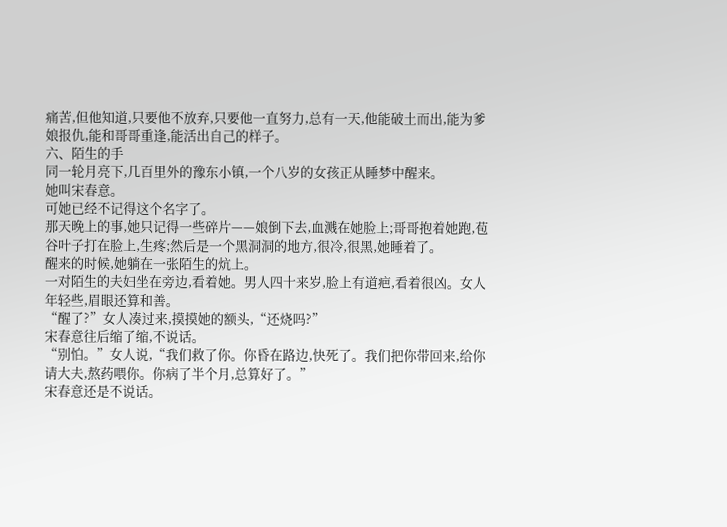痛苦,但他知道,只要他不放弃,只要他一直努力,总有一天,他能破土而出,能为爹娘报仇,能和哥哥重逢,能活出自己的样子。
六、陌生的手
同一轮月亮下,几百里外的豫东小镇,一个八岁的女孩正从睡梦中醒来。
她叫宋春意。
可她已经不记得这个名字了。
那天晚上的事,她只记得一些碎片——娘倒下去,血溅在她脸上;哥哥抱着她跑,苞谷叶子打在脸上,生疼;然后是一个黑洞洞的地方,很冷,很黑,她睡着了。
醒来的时候,她躺在一张陌生的炕上。
一对陌生的夫妇坐在旁边,看着她。男人四十来岁,脸上有道疤,看着很凶。女人年轻些,眉眼还算和善。
“醒了?”女人凑过来,摸摸她的额头,“还烧吗?”
宋春意往后缩了缩,不说话。
“别怕。”女人说,“我们救了你。你昏在路边,快死了。我们把你带回来,给你请大夫,熬药喂你。你病了半个月,总算好了。”
宋春意还是不说话。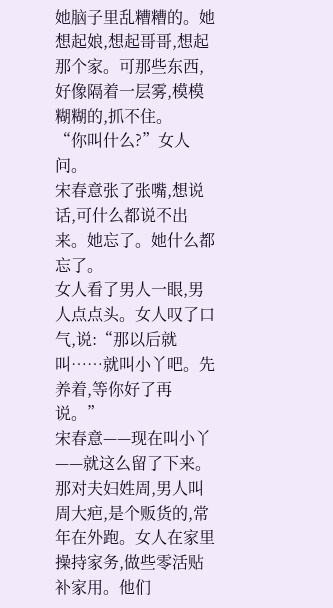她脑子里乱糟糟的。她想起娘,想起哥哥,想起那个家。可那些东西,好像隔着一层雾,模模糊糊的,抓不住。
“你叫什么?”女人问。
宋春意张了张嘴,想说话,可什么都说不出来。她忘了。她什么都忘了。
女人看了男人一眼,男人点点头。女人叹了口气,说:“那以后就叫……就叫小丫吧。先养着,等你好了再说。”
宋春意——现在叫小丫——就这么留了下来。
那对夫妇姓周,男人叫周大疤,是个贩货的,常年在外跑。女人在家里操持家务,做些零活贴补家用。他们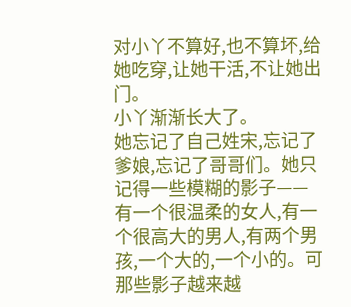对小丫不算好,也不算坏,给她吃穿,让她干活,不让她出门。
小丫渐渐长大了。
她忘记了自己姓宋,忘记了爹娘,忘记了哥哥们。她只记得一些模糊的影子——有一个很温柔的女人,有一个很高大的男人,有两个男孩,一个大的,一个小的。可那些影子越来越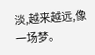淡,越来越远,像一场梦。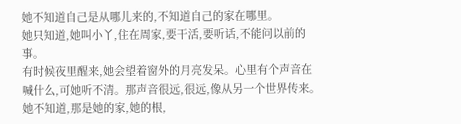她不知道自己是从哪儿来的,不知道自己的家在哪里。
她只知道,她叫小丫,住在周家,要干活,要听话,不能问以前的事。
有时候夜里醒来,她会望着窗外的月亮发呆。心里有个声音在喊什么,可她听不清。那声音很远,很远,像从另一个世界传来。
她不知道,那是她的家,她的根,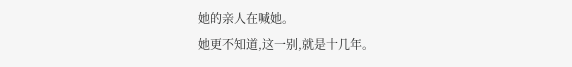她的亲人在喊她。
她更不知道,这一别,就是十几年。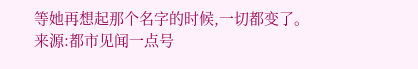等她再想起那个名字的时候,一切都变了。
来源:都市见闻一点号